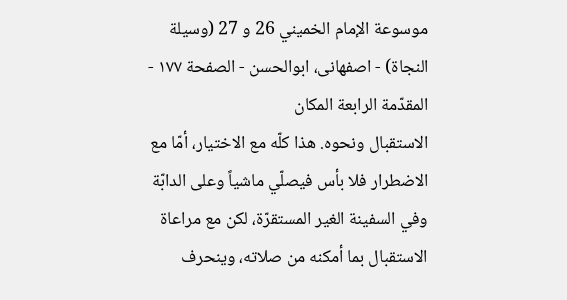موسوعة الإمام الخميني 26 و 27 (وسيلة النجاة) - اصفهانى، ابوالحسن - الصفحة ١٧٧ - المقدّمة الرابعة المكان
الاستقبال ونحوه. هذا كلّه مع الاختيار، أمّا مع الاضطرار فلا بأس فيصلّي ماشياً وعلى الدابّة وفي السفينة الغير المستقرّة، لكن مع مراعاة الاستقبال بما أمكنه من صلاته، وينحرف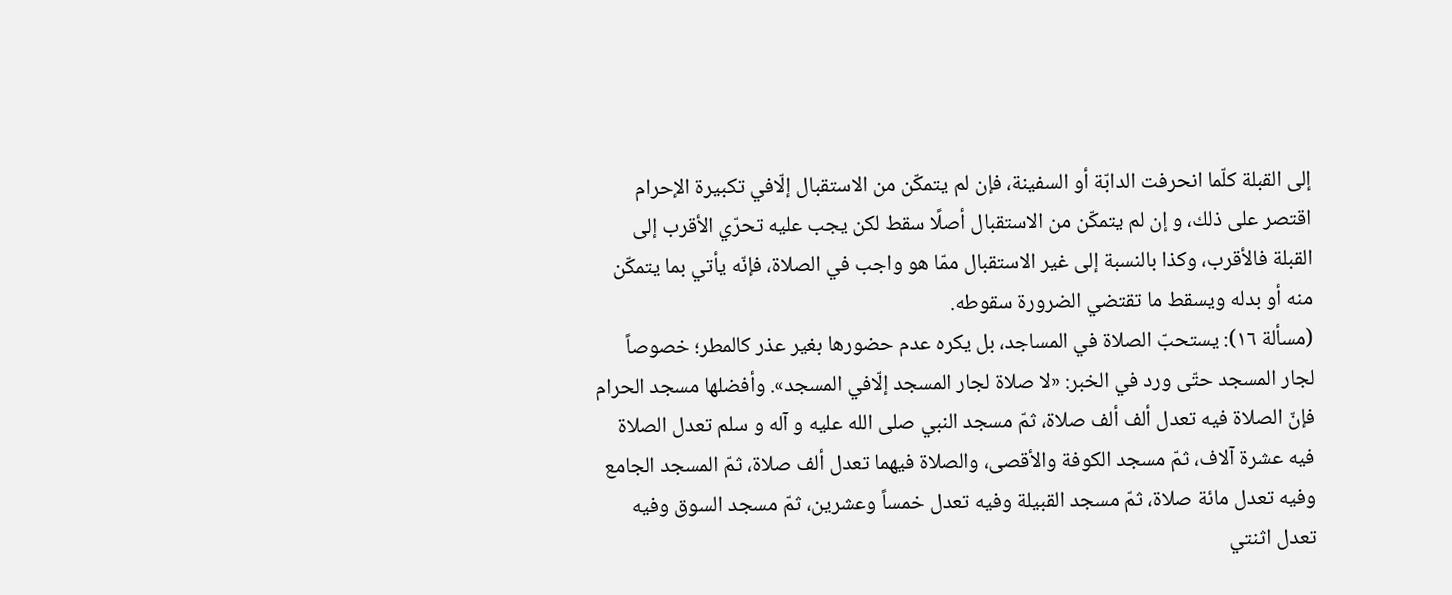إلى القبلة كلّما انحرفت الدابّة أو السفينة، فإن لم يتمكّن من الاستقبال إلّافي تكبيرة الإحرام اقتصر على ذلك، و إن لم يتمكّن من الاستقبال أصلًا سقط لكن يجب عليه تحرّي الأقرب إلى القبلة فالأقرب، وكذا بالنسبة إلى غير الاستقبال ممّا هو واجب في الصلاة، فإنّه يأتي بما يتمكّن منه أو بدله ويسقط ما تقتضي الضرورة سقوطه.
(مسألة ١٦): يستحبّ الصلاة في المساجد، بل يكره عدم حضورها بغير عذر كالمطر؛ خصوصاً لجار المسجد حتّى ورد في الخبر: «لا صلاة لجار المسجد إلّافي المسجد». وأفضلها مسجد الحرام فإنّ الصلاة فيه تعدل ألف ألف صلاة، ثمّ مسجد النبي صلى الله عليه و آله و سلم تعدل الصلاة فيه عشرة آلاف، ثمّ مسجد الكوفة والأقصى، والصلاة فيهما تعدل ألف صلاة، ثمّ المسجد الجامع وفيه تعدل مائة صلاة، ثمّ مسجد القبيلة وفيه تعدل خمساً وعشرين، ثمّ مسجد السوق وفيه تعدل اثنتي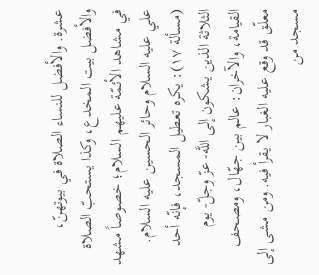عشرة. والأفضل للنساء الصلاة في بيوتهنّ، والأفضل بيت المخدع، وكذا يستحبّ الصلاة في مشاهد الأئمّة عليهم السلام؛ خصوصاً مشهد علي عليه السلام وحائر الحسين عليه السلام.
(مسألة ١٧): يكره تعطيل المسجد، فإنّه أحد الثلاثة الذين يشكون إلى اللَّه- عزّ وجلّ- يوم القيامة، والآخران: عالم بين جهّال، ومصحف معلّق قد وقع عليه الغبار لا يقرأ فيه. ومن مشى إلى مسجد من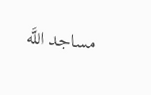مساجد اللَّه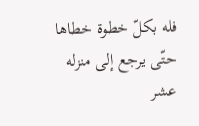فله بكلّ خطوة خطاها حتّى يرجع إلى منزله عشر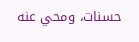حسنات، ومحي عنه